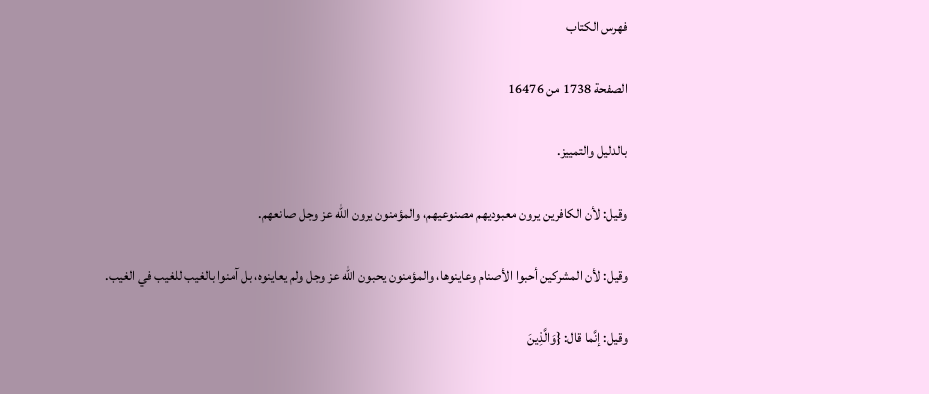فهرس الكتاب

الصفحة 1738 من 16476

بالدليل والتمييز.

وقيل: لأن الكافرين يرون معبوديهم مصنوعيهم، والمؤمنون يرون الله عز وجل صانعهم.

وقيل: لأن المشركين أحبوا الأصنام وعاينوها، والمؤمنون يحبون الله عز وجل ولم يعاينوه، بل آمنوا بالغيب للغيب في الغيب.

وقيل: إنَّما قال: {وَالَّذِينَ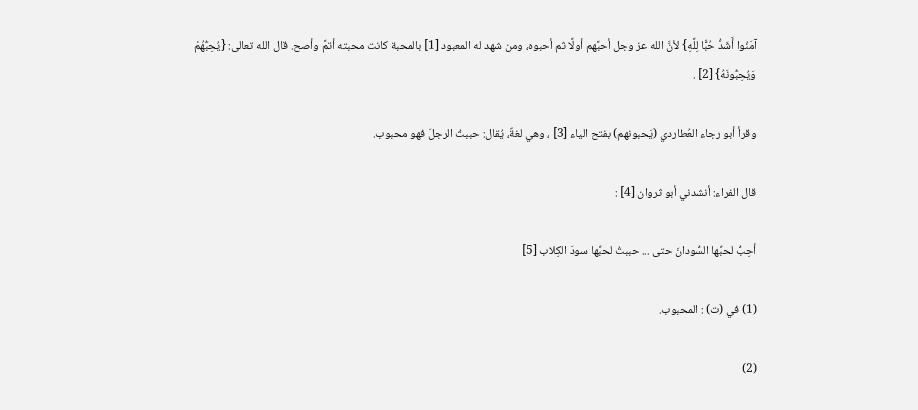آمَنُوا أَشَدُّ حُبًّا لِلَّهِ} لأنَّ الله عز وجل أحبَّهم أولًا ثم أحبوه، ومن شهد له المعبود [1] بالمحبة كانت محبته أتمَّ وأصح. قال الله تعالى: {يُحِبُّهُمْ وَيُحِبُّونَهُ} [2] .

وقرأ أبو رجاء العُطاردي (يَحبونهم) بفتح الياء [3] ، وهي لغةٌ، يُقال: حببتُ الرجلَ فهو محبوب.

قال الفراء: أنشدني أبو ثروان [4] :

أحِبُّ لحبِّها السُّودانَ حتى ... حببتُ لحبِّها سودَ الكِلاب [5]

(1) في (ت) : المحبوب.

(2)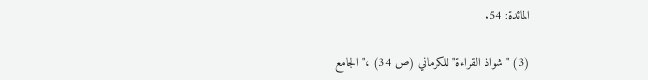المائدة: 54.

(3) "شواذ القراءة"للكرماني (ص 34) ،"الجامع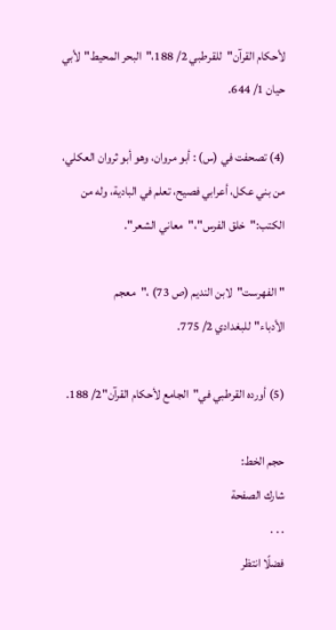لأحكام القرآن"للقرطبي 2/ 188،"البحر المحيط"لأبي حيان 1/ 644.

(4) تصحفت في (س) : أبو مروان، وهو أبو ثروان العكلي، من بني عكل، أعرابي فصيح، تعلم في البادية، وله من الكتب:"خلق الفرس"،"معاني الشعر".

"الفهرست"لابن النديم (ص 73) ،"معجم الأدباء"للبغدادي 2/ 775.

(5) أورده القرطبي في"الجامع لأحكام القرآن"2/ 188.

حجم الخط:
شارك الصفحة
. . .
فضلًا انتظر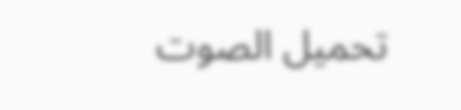تحميل الصوت